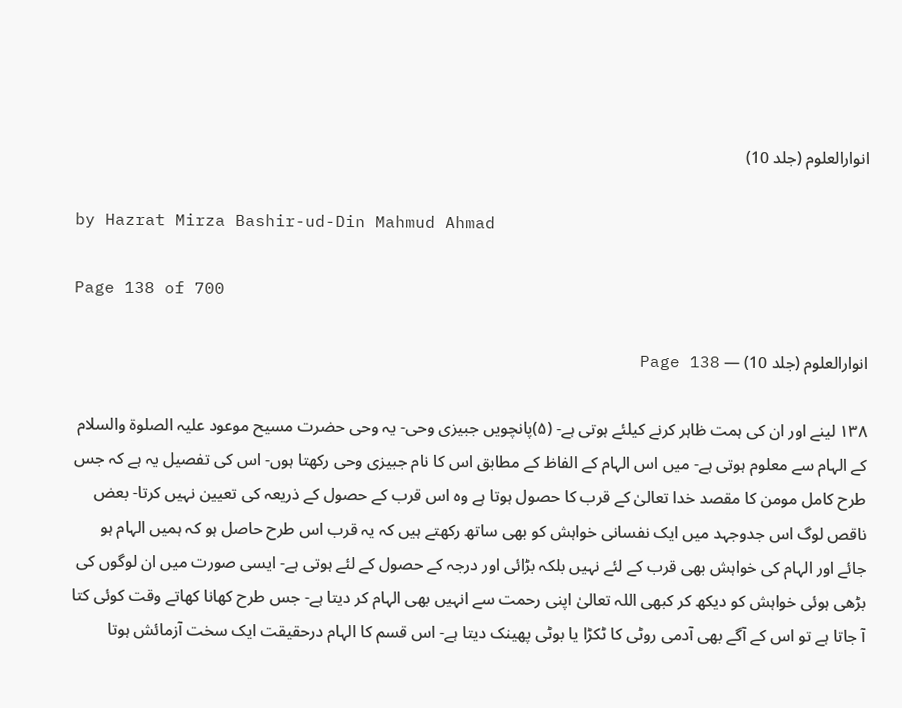انوارالعلوم (جلد 10)

by Hazrat Mirza Bashir-ud-Din Mahmud Ahmad

Page 138 of 700

انوارالعلوم (جلد 10) — Page 138

۱۳۸ لینے اور ان کی ہمت ظاہر کرنے کیلئے ہوتی ہے- (۵)پانچویں جبیزی وحی- یہ وحی حضرت مسیح موعود علیہ الصلوۃ والسلام کے الہام سے معلوم ہوتی ہے- میں اس الہام کے الفاظ کے مطابق اس کا نام جبیزی وحی رکھتا ہوں- اس کی تفصیل یہ ہے کہ جس طرح کامل مومن کا مقصد خدا تعالیٰ کے قرب کا حصول ہوتا ہے وہ اس قرب کے حصول کے ذریعہ کی تعیین نہیں کرتا- بعض ناقص لوگ اس جدوجہد میں ایک نفسانی خواہش کو بھی ساتھ رکھتے ہیں کہ یہ قرب اس طرح حاصل ہو کہ ہمیں الہام ہو جائے اور الہام کی خواہش بھی قرب کے لئے نہیں بلکہ بڑائی اور درجہ کے حصول کے لئے ہوتی ہے- ایسی صورت میں ان لوگوں کی بڑھی ہوئی خواہش کو دیکھ کر کبھی اللہ تعالیٰ اپنی رحمت سے انہیں بھی الہام کر دیتا ہے- جس طرح کھانا کھاتے وقت کوئی کتا آ جاتا ہے تو اس کے آگے بھی آدمی روٹی کا ٹکڑا یا بوٹی پھینک دیتا ہے- اس قسم کا الہام درحقیقت ایک سخت آزمائش ہوتا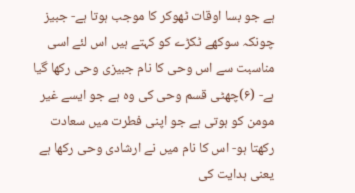ہے جو بسا اوقات ٹھوکر کا موجب ہوتا ہے- جبیز چونکہ سوکھے ٹکڑے کو کہتے ہیں اس لئے اسی مناسبت سے اس وحی کا نام جبیزی وحی رکھا گیا ہے- (۶)چھٹی قسم وحی کی وہ ہے جو ایسے غیر مومن کو ہوتی ہے جو اپنی فطرت میں سعادت رکھتا ہو- اس کا نام میں نے ارشادی وحی رکھا ہے یعنی ہدایت کی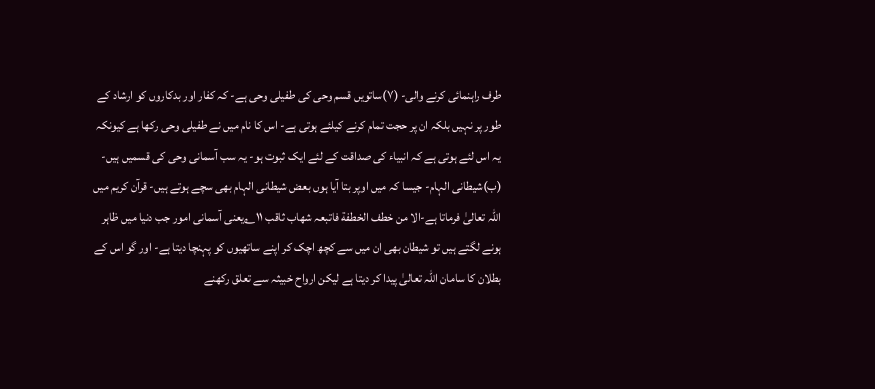طرف راہنمائی کرنے والی- (۷)ساتویں قسم وحی کی طفیلی وحی ہے- کہ کفار اور بدکاروں کو ارشاد کے طور پر نہیں بلکہ ان پر حجت تمام کرنے کیلئے ہوتی ہے- اس کا نام میں نے طفیلی وحی رکھا ہے کیونکہ یہ اس لئے ہوتی ہے کہ انبیاء کی صداقت کے لئے ایک ثبوت ہو- یہ سب آسمانی وحی کی قسمیں ہیں- (ب)شیطانی الہام- جیسا کہ میں اوپر بتا آیا ہوں بعض شیطانی الہام بھی سچے ہوتے ہیں- قرآن کریم میں اللہ تعالیٰ فرماتا ہے-الا من خطف الخطفة فاتبعہ شھاب ثاقب ۱۱؎یعنی آسمانی امور جب دنیا میں ظاہر ہونے لگتے ہیں تو شیطان بھی ان میں سے کچھ اچک کر اپنے ساتھیوں کو پہنچا دیتا ہے- اور گو اس کے بطلان کا سامان اللہ تعالیٰ پیدا کر دیتا ہے لیکن ارواح خبیثہ سے تعلق رکھنے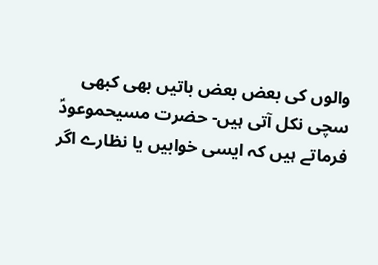والوں کی بعض بعض باتیں بھی کبھی سچی نکل آتی ہیں- حضرت مسیحموعودؑ فرماتے ہیں کہ ایسی خوابیں یا نظارے اگر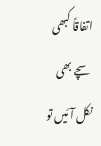اتفاقاً کبھی سچے بھی نکل آئیں تو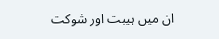ان میں ہیبت اور شوکت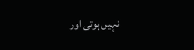نہیں ہوتی اور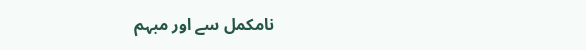نامکمل سے اور مبہم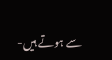سے ہوتے ہیں-